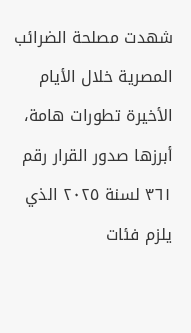شهدت مصلحة الضرائب المصرية خلال الأيام الأخيرة تطورات هامة، أبرزها صدور القرار رقم ٣٦١ لسنة ٢٠٢٥ الذي يلزم فئات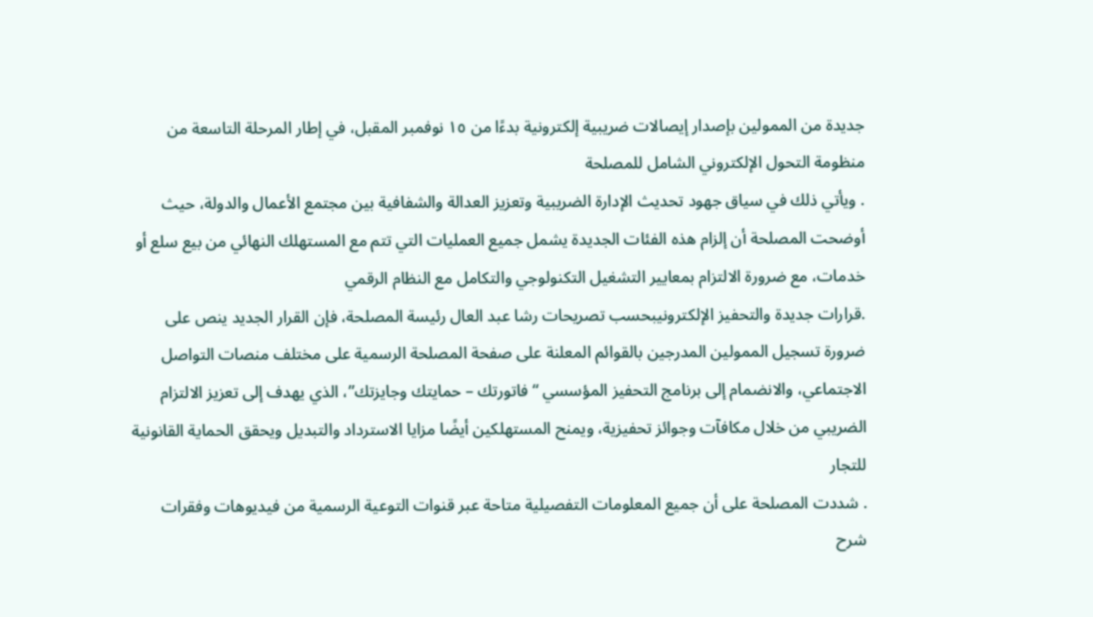جديدة من الممولين بإصدار إيصالات ضريبية إلكترونية بدءًا من ١٥ نوفمبر المقبل، في إطار المرحلة التاسعة من منظومة التحول الإلكتروني الشامل للمصلحة
. ويأتي ذلك في سياق جهود تحديث الإدارة الضريبية وتعزيز العدالة والشفافية بين مجتمع الأعمال والدولة، حيث أوضحت المصلحة أن إلزام هذه الفئات الجديدة يشمل جميع العمليات التي تتم مع المستهلك النهائي من بيع سلع أو خدمات، مع ضرورة الالتزام بمعايير التشغيل التكنولوجي والتكامل مع النظام الرقمي
.قرارات جديدة والتحفيز الإلكترونيبحسب تصريحات رشا عبد العال رئيسة المصلحة، فإن القرار الجديد ينص على ضرورة تسجيل الممولين المدرجين بالقوائم المعلنة على صفحة المصلحة الرسمية على مختلف منصات التواصل الاجتماعي، والانضمام إلى برنامج التحفيز المؤسسي “فاتورتك – حمايتك وجايزتك”، الذي يهدف إلى تعزيز الالتزام الضريبي من خلال مكافآت وجوائز تحفيزية، ويمنح المستهلكين أيضًا مزايا الاسترداد والتبديل ويحقق الحماية القانونية للتجار
. شددت المصلحة على أن جميع المعلومات التفصيلية متاحة عبر قنوات التوعية الرسمية من فيديوهات وفقرات شرح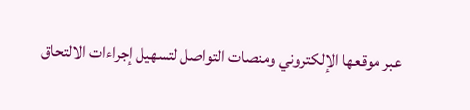عبر موقعها الإلكتروني ومنصات التواصل لتسهيل إجراءات الالتحاق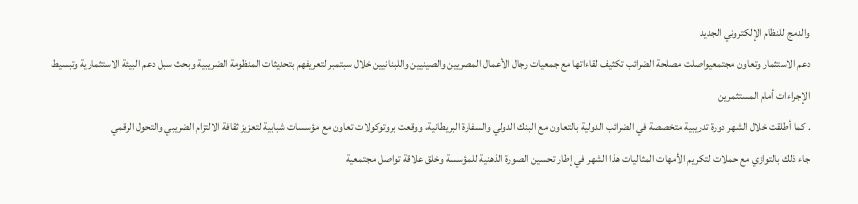والدمج للنظام الإلكتروني الجديد
دعم الاستثمار وتعاون مجتمعيواصلت مصلحة الضرائب تكثيف لقاءاتها مع جمعيات رجال الأعمال المصريين والصينيين واللبنانيين خلال سبتمبر لتعريفهم بتحديثات المنظومة الضريبية وبحث سبل دعم البيئة الاستثمارية وتبسيط الإجراءات أمام المستثمرين
. كما أطلقت خلال الشهر دورة تدريبية متخصصة في الضرائب الدولية بالتعاون مع البنك الدولي والسفارة البريطانية، ووقعت بروتوكولات تعاون مع مؤسسات شبابية لتعزيز ثقافة الالتزام الضريبي والتحول الرقمي
جاء ذلك بالتوازي مع حملات لتكريم الأمهات المثاليات هذا الشهر في إطار تحسين الصورة الذهنية للمؤسسة وخلق علاقة تواصل مجتمعية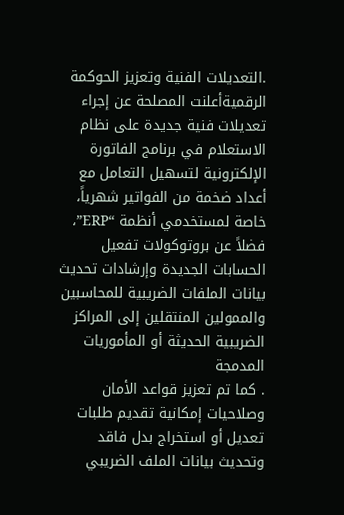.التعديلات الفنية وتعزيز الحوكمة الرقميةأعلنت المصلحة عن إجراء تعديلات فنية جديدة على نظام الاستعلام في برنامج الفاتورة الإلكترونية لتسهيل التعامل مع أعداد ضخمة من الفواتير شهرياً، خاصة لمستخدمي أنظمة “ERP”، فضلاً عن بروتوكولات تفعيل الحسابات الجديدة وإرشادات تحديث بيانات الملفات الضريبية للمحاسبين والممولين المنتقلين إلى المراكز الضريبية الحديثة أو المأموريات المدمجة
. كما تم تعزيز قواعد الأمان وصلاحيات إمكانية تقديم طلبات تعديل أو استخراج بدل فاقد وتحديث بيانات الملف الضريبي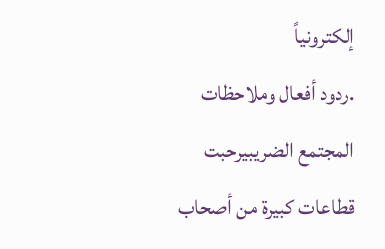إلكترونياً
.ردود أفعال وملاحظات المجتمع الضريبيرحبت قطاعات كبيرة من أصحاب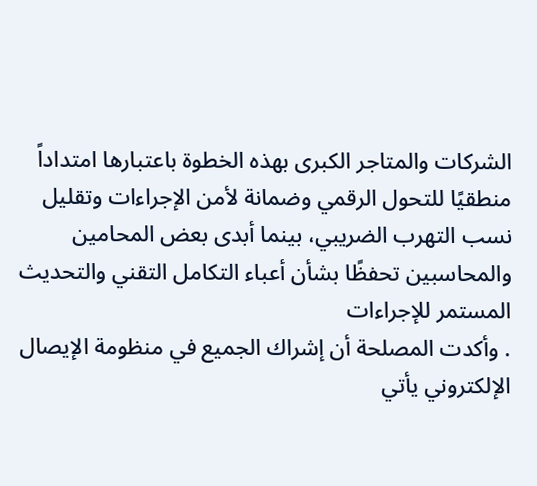الشركات والمتاجر الكبرى بهذه الخطوة باعتبارها امتداداً منطقيًا للتحول الرقمي وضمانة لأمن الإجراءات وتقليل نسب التهرب الضريبي، بينما أبدى بعض المحامين والمحاسبين تحفظًا بشأن أعباء التكامل التقني والتحديث المستمر للإجراءات
. وأكدت المصلحة أن إشراك الجميع في منظومة الإيصال الإلكتروني يأتي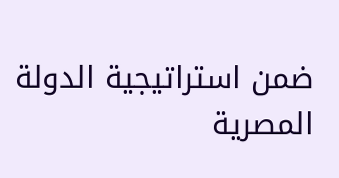ضمن استراتيجية الدولة المصرية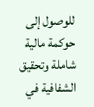للوصول إلى حوكمة مالية شاملة وتحقيق الشفافية في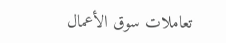تعاملات سوق الأعمال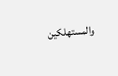والمستهلكين